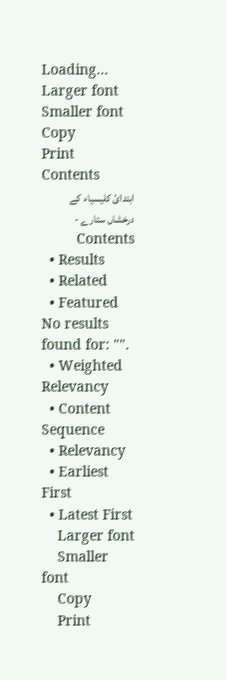Loading...
Larger font
Smaller font
Copy
Print
Contents
ابتدائ کليسياء کے درخشاں ستارے - Contents
  • Results
  • Related
  • Featured
No results found for: "".
  • Weighted Relevancy
  • Content Sequence
  • Relevancy
  • Earliest First
  • Latest First
    Larger font
    Smaller font
    Copy
    Print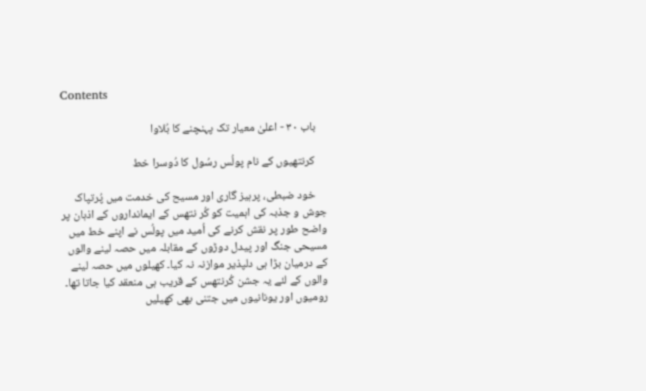Contents

    باب ۳۰ - اعلیٰ معیار تک پہنچنے کا بُلاوا

    کرنتھیوں کے نام پولُس رسُول کا دُوسرا خط

    خود ضبطی، پرہیز گاری اور مسیح کی خدمت میں پُرتپاک جوش و جذبہ کی اہمیت کو کُر نتھس کے ایمانداروں کے اذہان پر واضح طور پر نقش کرنے کی اُمید میں پولُس نے اپنے خط میں مسیحی جنگ اور پیدل دوڑوں کے مقابلہ میں حصہ لینے والوں کے درمیان بڑا ہی دلپذیر موازنہ نہ کیا۔ کھیلوں میں حصہ لینے والوں کے لئے یہ جشن کُرنتھس کے قریب ہی منعقد کیا جاتا تھا۔ رومیوں اور یونانیوں میں جتنی بھی کھیلیں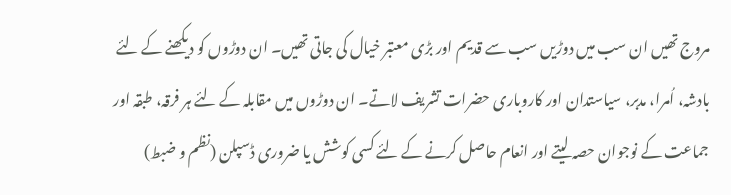مروج تھیں ان سب میں دوڑیں سب سے قدیم اور بڑی معتبر خیال کی جاتی تھیں۔ ان دوڑوں کو دیکھنے کے لئے بادشہ، اُمرا، مدبر، سیاستدان اور کاروباری حضرات تشریف لاتے۔ ان دوڑوں میں مقابلہ کے لئے ہر فرقہ، طبقہ اور جماعت کے نوجوان حصہ لیتے اور انعام حاصل کرنے کے لئے کسی کوشش یا ضروری ڈسپلن (نظم و ضبط)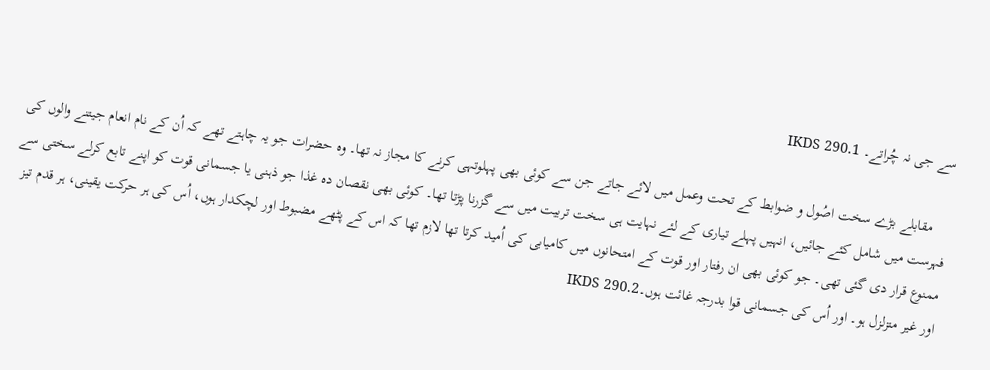سے جی نہ چُراتے۔ IKDS 290.1

    مقابلے بڑے سخت اصُول و ضوابط کے تحت وعمل میں لائے جاتے جن سے کوئی بھی پہلوتہی کرنے کا مجاز نہ تھا۔ وہ حضرات جو یہ چاہتے تھے کہ اُن کے نام انعام جیتنے والوں کی فہرست میں شامل کئے جائیں، انہیں پہلے تیاری کے لئے نہایت ہی سخت تربیت میں سے گزرنا پڑتا تھا۔ کوئی بھی نقصان دہ غذا جو ذہنی یا جسمانی قوت کو اپنے تابع کرلے سختی سے ممنوع قرار دی گئی تھی۔ جو کوئی بھی ان رفتار اور قوت کے امتحانوں میں کامیابی کی اُمید کرتا تھا لازم تھا کہ اس کے پٹھے مضبوط اور لچکدار ہوں، اُس کی ہر حرکت یقینی، ہر قدم تیز اور غیر متزلزل ہو۔ اور اُس کی جسمانی قوا بدرجہ غائت ہوں۔IKDS 290.2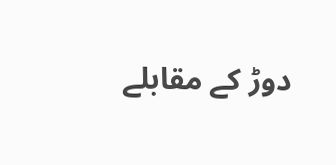دوڑ کے مقابلے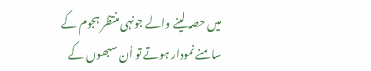میں حصہ لینے والے جونہی منتظر ہجوم کے سامنے نمودار ہوتے تو اُن سبھوں کے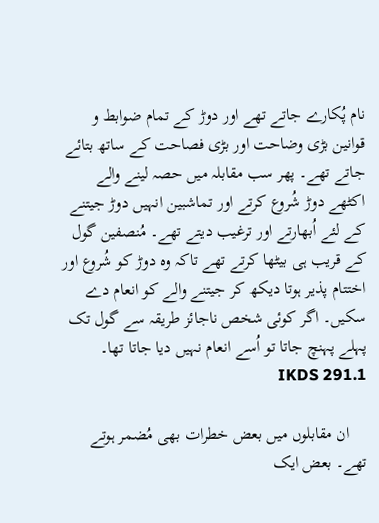نام پُکارے جاتے تھے اور دوڑ کے تمام ضوابط و قوانین بڑی وضاحت اور بڑی فصاحت کے ساتھ بتائے جاتے تھے۔ پھر سب مقابلہ میں حصہ لینے والے اکٹھے دوڑ شُروع کرتے اور تماشبین انہیں دوڑ جیتنے کے لئے اُبھارتے اور ترغیب دیتے تھے۔ مُنصفین گول کے قریب ہی بیٹھا کرتے تھے تاکہ وہ دوڑ کو شُروع اور اختتام پذیر ہوتا دیکھ کر جیتنے والے کو انعام دے سکیں۔ اگر کوئی شخص ناجائز طریقہ سے گول تک پہلے پہنچ جاتا تو اُسے انعام نہیں دیا جاتا تھا۔ IKDS 291.1

    ان مقابلوں میں بعض خطرات بھی مُضمر ہوتے تھے۔ بعض ایک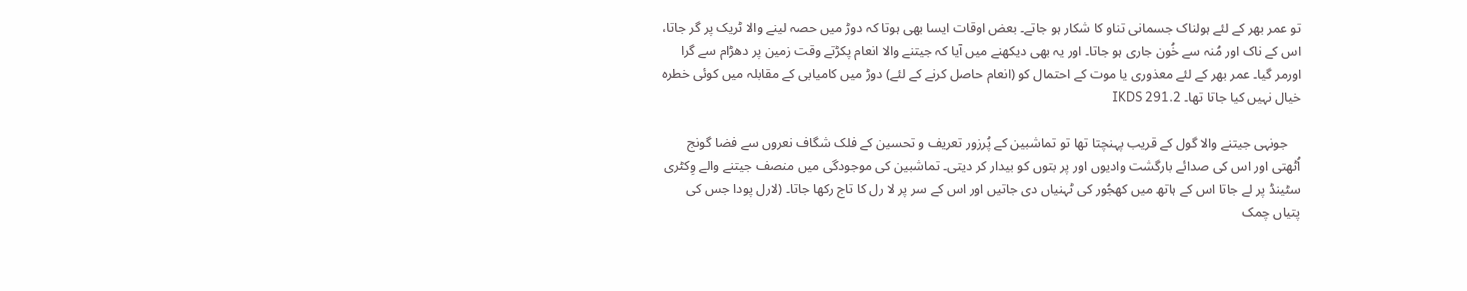تو عمر بھر کے لئے ہولناک جسمانی تناو کا شکار ہو جاتے۔ بعض اوقات ایسا بھی ہوتا کہ دوڑ میں حصہ لینے والا ٹریک پر گر جاتا، اس کے ناک اور مُنہ سے خُون جاری ہو جاتا۔ اور یہ بھی دیکھنے میں آیا کہ جیتنے والا انعام پکڑتے وقت زمین پر دھڑام سے گرا اورمر گیا۔ عمر بھر کے لئے معذوری یا موت کے احتمال کو (انعام حاصل کرنے کے لئے) دوڑ میں کامیابی کے مقابلہ میں کوئی خطرہ خیال نہیں کیا جاتا تھا۔ IKDS 291.2

    جونہی جیتنے والا گول کے قریب پہنچتا تھا تو تماشبین کے پُرزور تعریف و تحسین کے فلک شگاف نعروں سے فضا گونج اُٹھتی اور اس کی صدائے بارگشت وادیوں اور پر بتوں کو بیدار کر دیتی۔ تماشبین کی موجودگی میں منصف جیتنے والے وِکٹری سٹینڈ پر لے جاتا اس کے ہاتھ میں کھجُور کی ٹہنیاں دی جاتیں اور اس کے سر پر لا رل کا تاج رکھا جاتا۔ (لارل پودا جس کی پتیاں چمک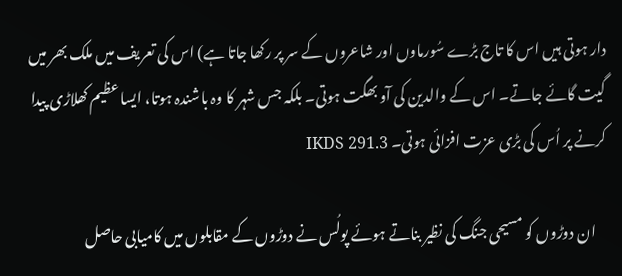دار ہوتی ہیں اس کا تاج بڑے سُورماوں اور شاعروں کے سر پر رکھا جاتا ہے) اس کی تعریف میں ملک بھر میں گیت گائے جاتے۔ اس کے والدین کی آو بھگت ہوتی۔ بلکہ جس شہر کا وہ باشندہ ہوتا، ایسا عظیم کھلاڑی پیدا کرنے پر اُس کی بڑی عزت افزائی ہوتی۔ IKDS 291.3

    ان دوڑوں کو مسیحی جنگ کی نظیر بناتے ہوئے پولُس نے دوڑوں کے مقابلوں میں کامیابی حاصل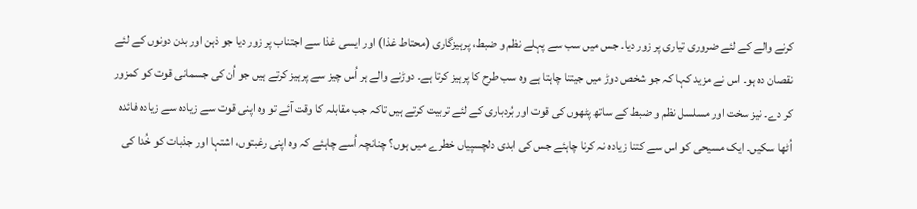کرنے والے کے لئے ضروری تیاری پر زور دیا۔ جس میں سب سے پہلے نظم و ضبط، پرہیزگاری (محتاط غذا) اور ایسی غذا سے اجتناب پر زور دیا جو ذہن اور بدن دونوں کے لئے نقصان دہ ہو۔ اس نے مزید کہا کہ جو شخص دوڑ میں جیتنا چاہتا ہے وہ سب طرح کا پرہیز کرتا ہے۔ دوڑنے والے ہر اُس چیز سے پرہیز کرتے ہیں جو اُن کی جسمانی قوت کو کمزور کر دے۔ نیز سخت اور مسلسل نظم و ضبط کے ساتھ پٹھوں کی قوت اور بُردباری کے لئے تربیت کرتے ہیں تاکہ جب مقابلہ کا وقت آئے تو وہ اپنی قوت سے زیادہ سے زیادہ فائدہ اُٹھا سکیں۔ ایک مسیحی کو اس سے کتنا زیادہ نہ کرنا چاہئے جس کی ابدی دلچسپیاں خطرے میں ہوں؟ چنانچہ اُسے چاہئے کہ وہ اپنی رغبتوں، اشتہا اور جذبات کو خُدا کی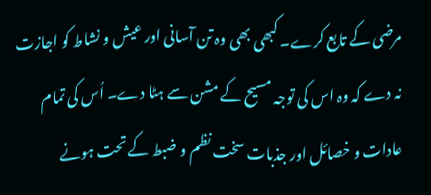مرضی کے تابع کرے۔ کبھی بھی وہ تن آسانی اور عیش و نشاط کو اجازت نہ دے کہ وہ اس کی توجہ مسیح کے مشن سے ہٹا دے۔ اُس کی تمام عادات و خصائل اور جذبات سخت نظم و ضبط کے تحت ہونے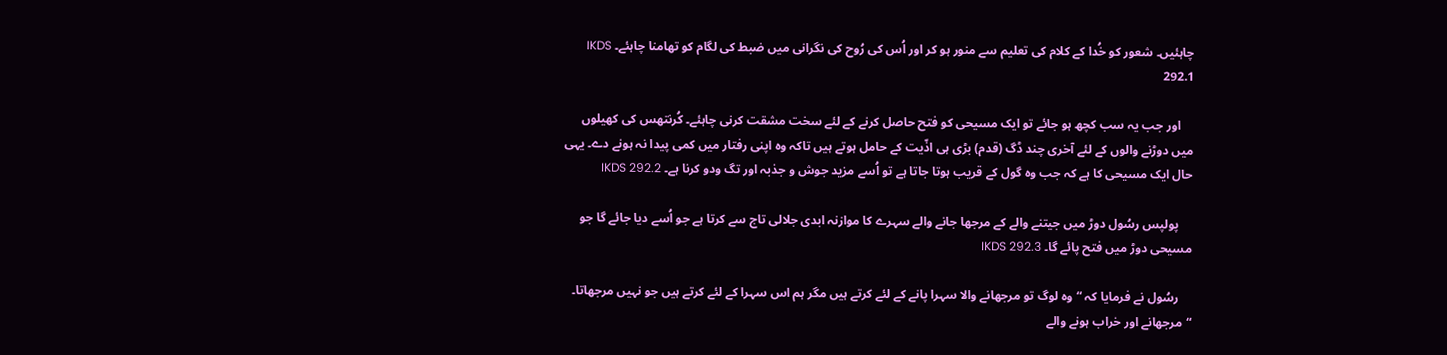چاہئیں۔ شعور کو خُدا کے کلام کی تعلیم سے منور ہو کر اور اُس کی رُوح کی نگرانی میں ضبط کی لگام کو تھامنا چاہئے۔ IKDS 292.1

    اور جب یہ سب کچھ ہو جائے تو ایک مسیحی کو فتح حاصل کرنے کے لئے سخت مشقت کرنی چاہئے۔ کُرنتھس کی کھیلوں میں دوڑنے والوں کے لئے آخری چند ڈگ (قدم) بڑی ہی اذّیت کے حامل ہوتے ہیں تاکہ وہ اپنی رفتار میں کمی پیدا نہ ہونے دے۔ یہی حال ایک مسیحی کا ہے کہ جب وہ گول کے قریب ہوتا جاتا ہے تو اُسے مزید جوش و جذبہ اور تگ ودو کرنا ہے۔ IKDS 292.2

    پولپس رسُول دوڑ میں جیتنے والے کے مرجھا جانے والے سہرے کا موازنہ ابدی جلالی تاج سے کرتا ہے جو اُسے دیا جائے گا جو مسیحی دوڑ میں فتح پائے گا۔ IKDS 292.3

    رسُول نے فرمایا کہ “وہ لوگ تو مرجھانے والا سہرا پانے کے لئے کرتے ہیں مگر ہم اس سہرا کے لئے کرتے ہیں جو نہیں مرجھاتا۔ “مرجھانے اور خراب ہونے والے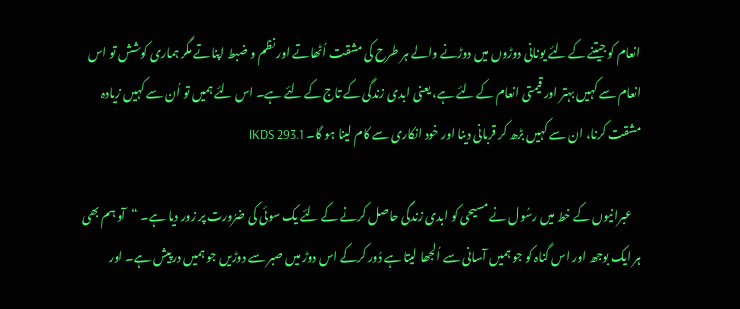انعام کو جیتنے کے لئے یونانی دوڑوں میں دوڑنے والے ہر طرح کی مشقت اُٹھاتے اور نظم و ضبط اپناتے مگر ہماری کوشش تو اس انعام سے کہیں بہتر اور قیمتی انعام کے لئے ہے، یعنی ابدی زندگی کے تاج کے لئے ہے۔ اس لئے ہمیں تو اُن سے کہیں زیادہ مشقت کرنا، ان سے کہیں بڑھ کر قربانی دینا اور خود انکاری سے کام لینا ہو گا۔ IKDS 293.1

    عبرانیوں کے خط میں رسُول نے مسیحی کو ابدی زندگی حاصل کرنے کے لئے یک سوئی کی ضرُورت پر زور دیا ہے۔ “آو ہم بھی ہر ایک بوجھ اور اس گناہ کو جو ہمیں آسانی سے اُلجھا لیتا ہے دُور کرکے اس دوڑ میں صبر سے دوڑیں جو ہمیں درپیش ہے۔ اور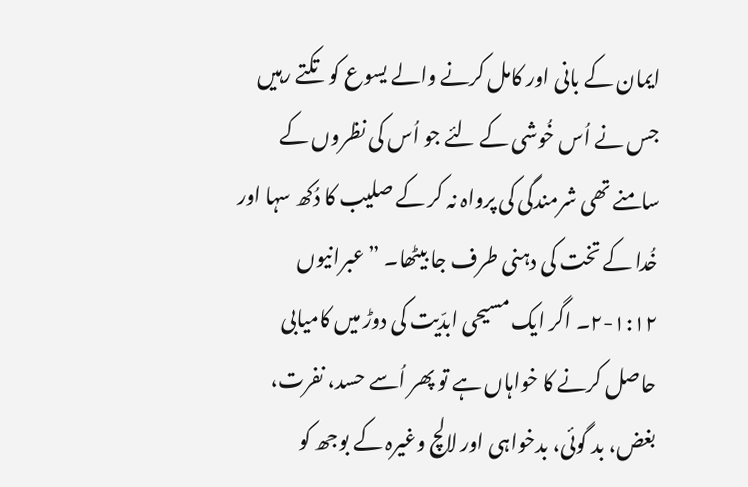ایمان کے بانی اور کامل کرنے والے یسوع کو تکتے رہیں جس نے اُس خُوشی کے لئے جو اُس کی نظروں کے سامنے تھی شرمندگی کی پرواہ نہ کر کے صلیب کا دُکھ سہا اور خُدا کے تخت کی دہنی طرف جا بیٹھا۔ ” عبرانیوں ۱:۱۲-۲۔ اگر ایک مسیحی ابدّیت کی دوڑ میں کامیابی حاصل کرنے کا خواہاں ہے تو پھر اُسے حسد، نفرت، بغض، بد گوئی، بدخواہی اور لالچ وغیرہ کے بوجھ کو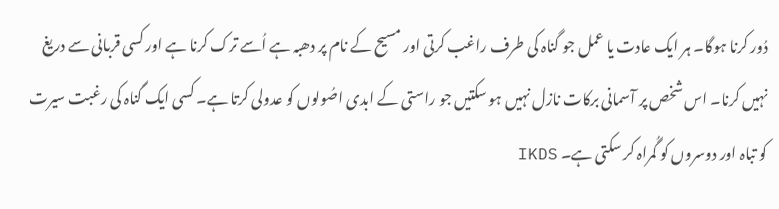دُور کرنا ہوگا۔ ہر ایک عادت یا عمل جو گناہ کی طرف راغب کرتی اور مسیح کے نام پر دھبہ ہے اُسے ترک کرنا ہے اور کسی قربانی سے دریغ نہیں کرنا۔ اس شخص پر آسمانی برکات نازل نہیں ہو سکتیں جو راستی کے ابدی اصُولوں کو عدولی کرتا ہے۔ کسی ایک گناہ کی رغبت سیرت کو تباہ اور دوسروں کو گُمراہ کر سکتی ہے۔ IKDS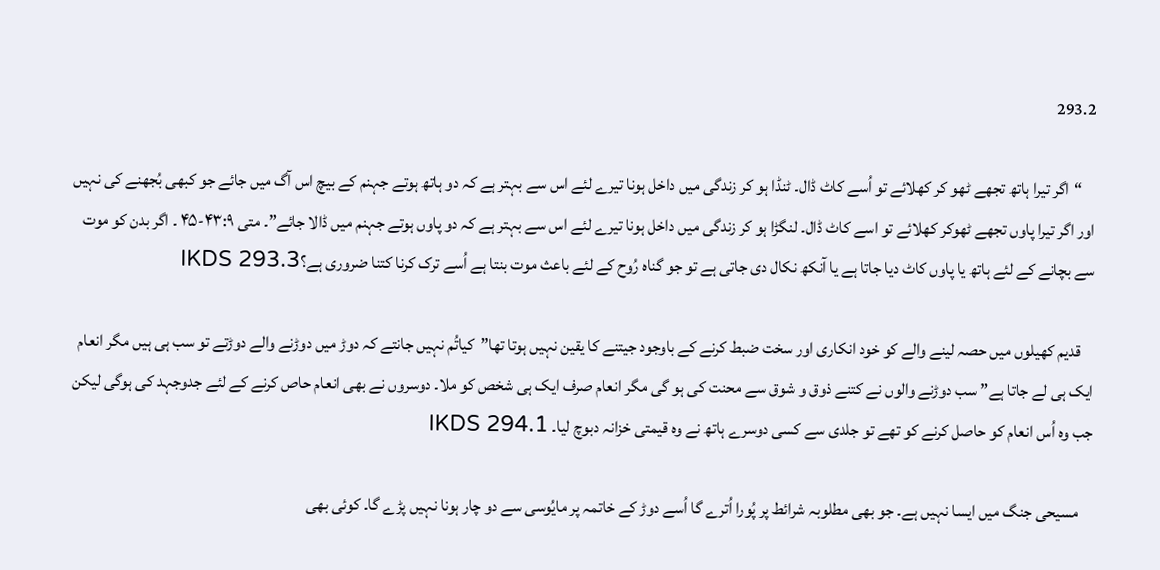293.2

    “اگر تیرا ہاتھ تجھے ٹھو کر کھلائے تو اُسے کاٹ ڈال۔ ٹنڈا ہو کر زندگی میں داخل ہونا تیرے لئے اس سے بہتر ہے کہ دو ہاتھ ہوتے جہنم کے بیچ اس آگ میں جائے جو کبھی بُجھنے کی نہیں اور اگر تیرا پاوں تجھے ٹھوکر کھلائے تو اسے کاٹ ڈال۔ لنگڑا ہو کر زندگی میں داخل ہونا تیرے لئے اس سے بہتر ہے کہ دو پاوں ہوتے جہنم میں ڈالا جائے”۔ متی ۴۳:۹-۴۵ ۔ اگر بدن کو موت سے بچانے کے لئے ہاتھ یا پاوں کاٹ دیا جاتا ہے یا آنکھ نکال دی جاتی ہے تو جو گناہ رُوح کے لئے باعث موت بنتا ہے اُسے ترک کرنا کتنا ضروری ہے؟IKDS 293.3

    قدیم کھیلوں میں حصہ لینے والے کو خود انکاری اور سخت ضبط کرنے کے باوجود جیتنے کا یقین نہیں ہوتا تھا”کیاتُم نہیں جانتے کہ دوڑ میں دوڑنے والے دوڑتے تو سب ہی ہیں مگر انعام ایک ہی لے جاتا ہے” سب دوڑنے والوں نے کتنے ذوق و شوق سے محنت کی ہو گی مگر انعام صرف ایک ہی شخص کو ملا۔ دوسروں نے بھی انعام حاص کرنے کے لئے جدوجہد کی ہوگی لیکن جب وہ اُس انعام کو حاصل کرنے کو تھے تو جلدی سے کسی دوسرے ہاتھ نے وہ قیمتی خزانہ دبوچ لیا۔ IKDS 294.1

    مسیحی جنگ میں ایسا نہیں ہے۔ جو بھی مطلوبہ شرائط پر پُورا اُترے گا اُسے دوڑ کے خاتمہ پر مایُوسی سے دو چار ہونا نہیں پڑے گا۔ کوئی بھی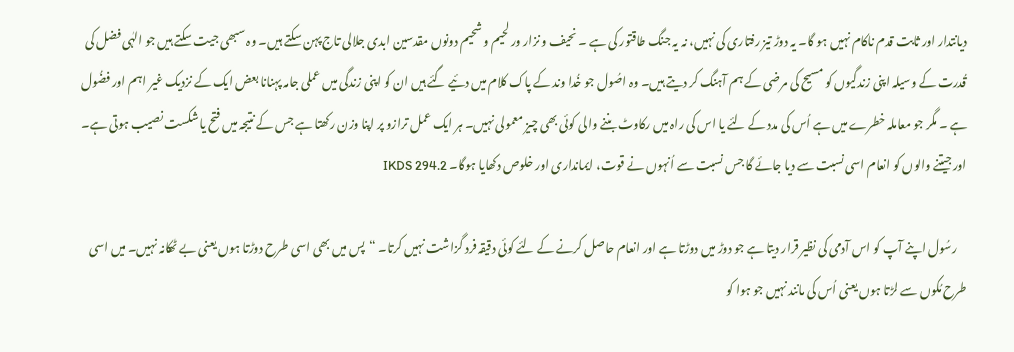دیانتدار اور ثابت قدم ناکام نہیں ہو گا۔ یہ دوڑ تیز رفتاری کی نہیں، نہ یہ جنگ طاقتور کی ہے ۔ نحیف و نزار ور لحیم و شحیم دونوں مقدسین ابدی جلالی تاج پہن سکتے ہیں۔ وہ سبھی جیت سکتے ہیں جو الہٰی فضل کی قُدرت کے وسیلہ اپنی زندگیوں کو مسیح کی مرضی کے ہم آہنگ کر دیتے ہیں۔ وہ اصُول جو خُدا وند کے پاک کلام میں دئیے گئے ہیں ان کو اپنی زندگی میں عملی جامہ پہنانا بعض ایک کے نزدیک غیر اہم اور فضُول ہے ۔ مگر جو معاملہ خطرے میں ہے اُس کی مدد کے لئے یا اس کی راہ میں رکاوٹ بننے والی کوئی بھی چیز معمولی نہیں۔ ہر ایک عمل ترازو پر اپنا وزن رکھتا ہے جس کے نتیجہ میں فتح یا شکست نصیب ہوتی ہے۔ اور جیتنے والوں کو انعام اسی نسبت سے دیا جائے گا جس نسبت سے اُنہوں نے قوت، ایمانداری اور خلوص دکھایا ہوگا۔ IKDS 294.2

    رسُول اپنے آپ کو اس آدمی کی نظیر قرار دیتا ہے جو دوڑ میں دوڑتا ہے اور انعام حاصل کرنے کے لئے کوئی دقیقہ فرد گزاشت نہیں کرتا۔ “پس میں بھی اسی طرح دوڑتا ہوں یعنی بے ٹھکانہ نہیں۔ میں اسی طرح مُکوں سے لڑتا ہوں یعنی اُس کی مانند نہیں جو ہوا کو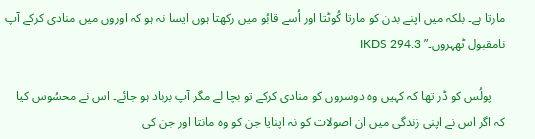مارتا ہے۔ بلکہ میں اپنے بدن کو مارتا کُوٹتا اور اُسے قابُو میں رکھتا ہوں ایسا نہ ہو کہ اوروں میں منادی کرکے آپ نامقبول ٹھہروں۔” IKDS 294.3

    پولُس کو ڈر تھا کہ کہیں وہ دوسروں کو منادی کرکے تو بچا لے مگر آپ برباد ہو جائے۔ اس نے محسُوس کیا کہ اگر اس نے اپنی زندگی میں ان اصولات کو نہ اپنایا جن کو وہ مانتا اور جن کی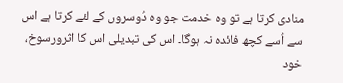منادی کرتا ہے تو وہ خدمت جو وہ دُوسروں کے لئے کرتا ہے اس سے اُسے کچھ فائدہ نہ ہوگا۔ اس کی تبدیلی اس کا اثرورسوخ، خود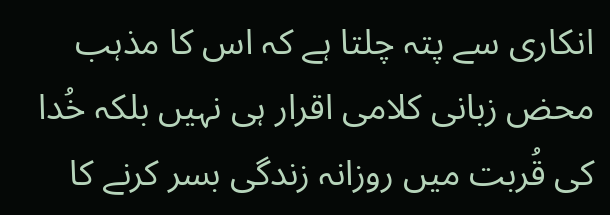انکاری سے پتہ چلتا ہے کہ اس کا مذہب محض زبانی کلامی اقرار ہی نہیں بلکہ خُدا کی قُربت میں روزانہ زندگی بسر کرنے کا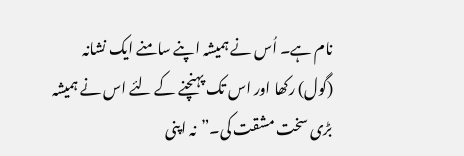نام ہے۔ اُس نے ہمیشہ اپنے سامنے ایک نشانہ (گول) رکھا اور اس تک پہنچنے کے لئے اس نے ہمیشہ بڑی سخت مشقت کی۔”نہ اپنی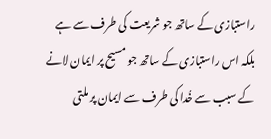راستبازی کے ساتھ جو شریعت کی طرف سے ہے بلکہ اس راستبازی کے ساتھ جو مسیح پر ایمان لانے کے سبب سے خُدا کی طرف سے ایمان پر ملتی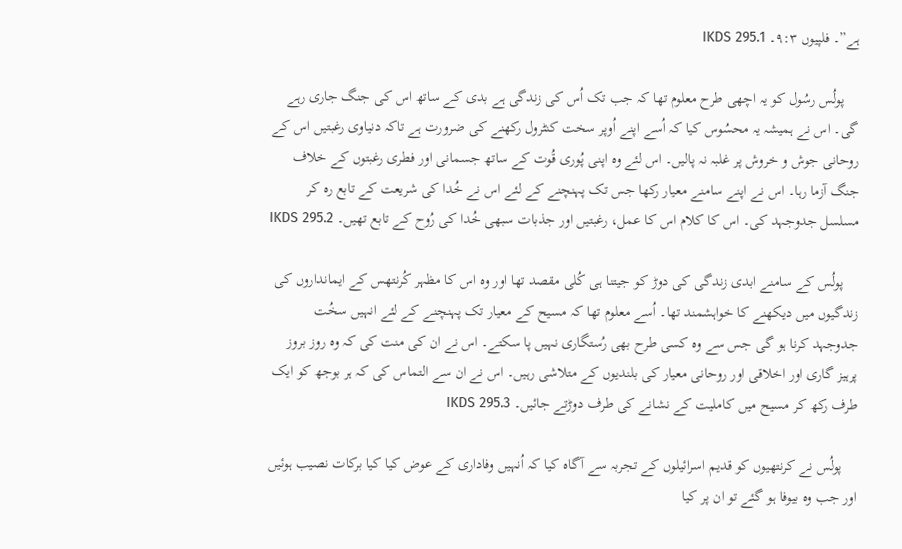ہے”۔ فلپیوں ۹:۳۔ IKDS 295.1

    پولُس رسُول کو یہ اچھی طرح معلوم تھا کہ جب تک اُس کی زندگی ہے بدی کے ساتھ اس کی جنگ جاری رہے گی۔ اس نے ہمیشہ یہ محسُوس کیا کہ اُسے اپنے اُوپر سخت کنٹرول رکھنے کی ضرورت ہے تاکہ دنیاوی رغبتیں اس کے روحانی جوش و خروش پر غلبہ نہ پالیں۔ اس لئے وہ اپنی پُوری قُوت کے ساتھ جسمانی اور فطری رغبتوں کے خلاف جنگ آزما رہا۔ اس نے اپنے سامنے معیار رکھا جس تک پہنچنے کے لئے اس نے خُدا کی شریعت کے تابع رہ کر مسلسل جدوجہد کی۔ اس کا کلام اس کا عمل، رغبتیں اور جذبات سبھی خُدا کی رُوح کے تابع تھیں۔ IKDS 295.2

    پولُس کے سامنے ابدی زندگی کی دوڑ کو جیتنا ہی کُلی مقصد تھا اور وہ اس کا مظہر کُرنتھس کے ایمانداروں کی زندگیوں میں دیکھنے کا خواہشمند تھا۔ اُسے معلوم تھا کہ مسیح کے معیار تک پہنچنے کے لئے انہیں سخُت جدوجہد کرنا ہو گی جس سے وہ کسی طرح بھی رُستگاری نہیں پا سکتے۔ اس نے ان کی منت کی کہ وہ روز بروز پرہیز گاری اور اخلاقی اور روحانی معیار کی بلندیوں کے متلاشی رہیں۔ اس نے ان سے التماس کی کہ ہر بوجھ کو ایک طرف رکھ کر مسیح میں کاملیت کے نشانے کی طرف دوڑتے جائیں۔ IKDS 295.3

    پولُس نے کرنتھیوں کو قدیم اسرائیلوں کے تجربہ سے آگاہ کیا کہ اُنہیں وفاداری کے عوض کیا کیا برکات نصیب ہوئیں اور جب وہ بیوفا ہو گئے تو ان پر کیا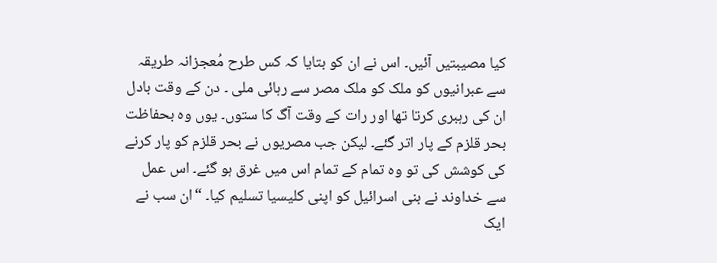کیا مصیبتیں آئیں۔ اس نے ان کو بتایا کہ کس طرح مُعجزانہ طریقہ سے عبرانیوں کو ملک کو ملک مصر سے رہائی ملی ۔ دن کے وقت بادل ان کی رہبری کرتا تھا اور رات کے وقت آگ کا ستوں۔ یوں وہ بحفاظت بحر قلزم کے پار اتر گئے۔ لیکن جب مصریوں نے بحر قلزم کو پار کرنے کی کوشش کی تو وہ تمام کے تمام اس میں غرق ہو گئے۔ اس عمل سے خداوند نے بنی اسرائیل کو اپنی کلیسیا تسلیم کیا۔ “ان سب نے ایک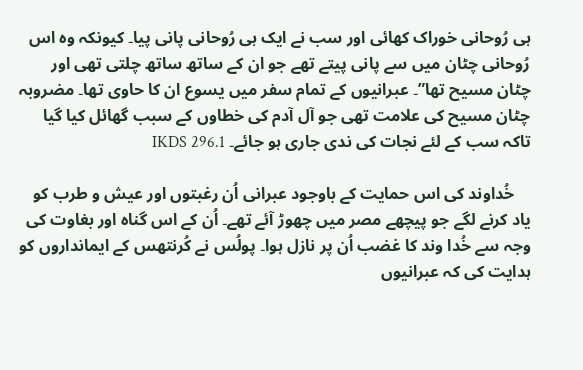ہی رُوحانی خوراک کھائی اور سب نے ایک ہی رُوحانی پانی پیا۔ کیونکہ وہ اس رُوحانی چٹان میں سے پانی پیتے تھے جو ان کے ساتھ ساتھ چلتی تھی اور چٹان مسیح تھا”۔ عبرانیوں کے تمام سفر میں یسوع ان کا حاوی تھا۔ مضروبہ چٹان مسیح کی علامت تھی جو آل آدم کی خطاوں کے سبب گھائل کیا گیا تاکہ سب کے لئے نجات کی ندی جاری ہو جائے۔ IKDS 296.1

    خُداوند کی اس حمایت کے باوجود عبرانی اُن رغبتوں اور عیش و طرب کو یاد کرنے لگے جو پیچھے مصر میں چھوڑ آئے تھے۔ اُن کے اس گناہ اور بغاوت کی وجہ سے خُدا وند کا غضب اُن پر نازل ہوا۔ پولُس نے کُرنتھس کے ایمانداروں کو ہدایت کی کہ عبرانیوں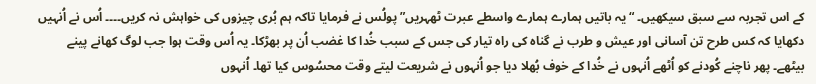کے اس تجربہ سے سبق سیکھیں۔ “یہ باتیں ہمارے ہمارے واسطے عبرت ٹھہریں” پولُس نے فرمایا تاکہ ہم بُری چیزوں کی خواہش نہ کریں۔۔۔۔ اُس نے اُنہیں دکھایا کہ کس طرح تن آسانی اور عیش و طرب نے گناہ کی راہ تیار کی جس کے سبب خُدا کا غضب اُن پر بھڑکا۔ یہ اُس وقت ہوا جب لوگ کھانے پینے بیٹھے۔ پھر ناچنے کُودنے کو اُٹھے اُنہوں نے خُدا کے خوف بُھلا دیا جو اُنہوں نے شریعت لیتے وقت محسُوس کیا تھا۔ اُنہوں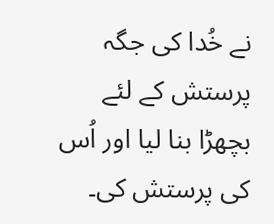نے خُدا کی جگہ پرستش کے لئے بچھڑا بنا لیا اور اُس کی پرستش کی۔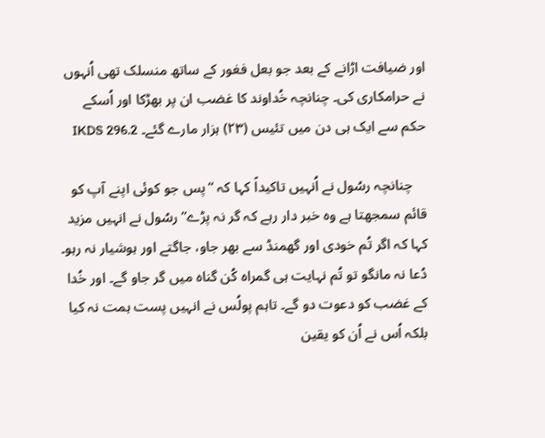اور ضیافت اڑانے کے بعد جو بعل فغور کے ساتھ منسلک تھی اُنہوں نے حرامکاری کی۔ چنانچہ خُداوند کا غضب ان پر بھڑکا اور اُسکے حکم سے ایک ہی دن میں تئیس (۲۳) ہزار مارے گئے۔ IKDS 296.2

    چنانچہ رسُول نے اُنہیں تاکیداً کہا کہ “پس جو کوئی اپنے آپ کو قائم سمجھتا ہے وہ خبر دار رہے کہ گر نہ پڑے” رسُول نے انہیں مزید کہا کہ اگر تُم خودی اور گھمنڈ سے بھر جاو، جاگتے اور ہوشیار نہ رہو۔ دُعا نہ مانگو تو تُم نہایت ہی گمراہ کُن گناہ میں گر جاو گے۔ اور خُدا کے غضب کو دعوت دو گے۔ تاہم پولُس نے انہیں پست ہمت نہ کیا بلکہ اُس نے اُن کو یقین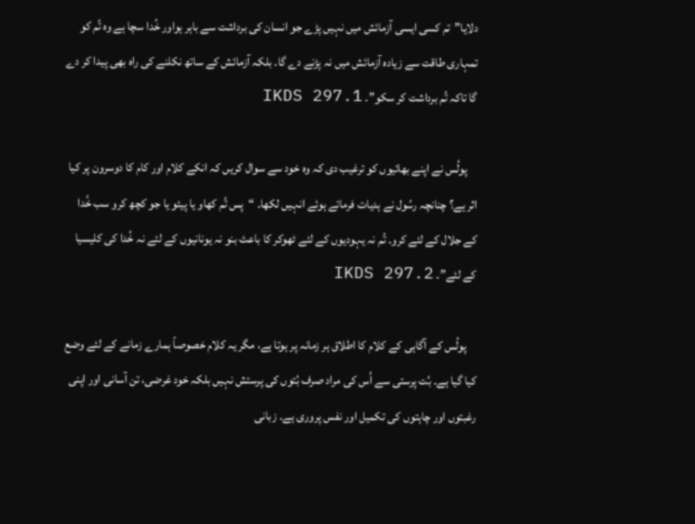دلایا”تم کسی ایسی آزمائش میں نہیں پڑے جو انسان کی برداشت سے باہر ہواور خُدا سچا ہے وہ تُم کو تمہاری طاقت سے زیادہ آزمائش میں نہ پڑنے دے گا۔ بلکہ آزمائش کے ساتھ نکلنے کی راہ بھی پیدا کر دے گا تاکہ تُم برداشت کر سکو”۔ IKDS 297.1

    پولُس نے اپنے بھائیوں کو ترغیب دی کہ وہ خود سے سوال کریں کہ انکے کلام اور کام کا دوسرون پر کیا اثر ہے؟ چنانچہ رسُول نے ہدیات فرماتے ہوئے انہیں لکھا۔ “پس تُم کھاو یا پیئو یا جو کچھ کرو سب خُدا کے جلال کے لئے کرو۔ تُم نہ یہودیوں کے لئے ٹھوکر کا باعث بنو نہ یونانیوں کے لئے نہ خُدا کی کلیسیا کے لئے”۔ IKDS 297.2

    پولُس کے آگاہی کے کلام کا اطلاق ہر زمانہ پر ہوتا ہے، مگر یہ کلام خصوصاً ہمارے زمانے کے لئے وضع کیا گیا ہے۔ بُت پرستی سے اُس کی مراد صرف بُتوں کی پرستش نہیں بلکہ خود غرضی، تن آسانی اور اپنی رغبتوں اور چاہتوں کی تکمیل اور نفس پروری ہے۔ زبانی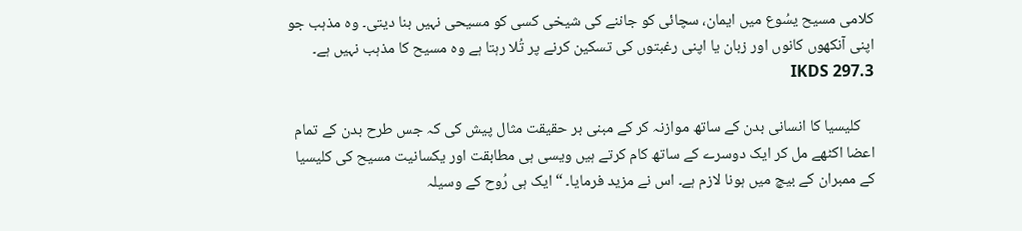کلامی مسیح یسُوع میں ایمان، سچائی کو جاننے کی شیخی کسی کو مسیحی نہیں بنا دیتی۔ وہ مذہب جو اپنی آنکھوں کانوں اور زبان یا اپنی رغبتوں کی تسکین کرنے پر تُلا رہتا ہے وہ مسیح کا مذہب نہیں ہے۔ IKDS 297.3

    کلیسیا کا انسانی بدن کے ساتھ موازنہ کر کے مبنی بر حقیقت مثال پیش کی کہ جس طرح بدن کے تمام اعضا اکٹھے مل کر ایک دوسرے کے ساتھ کام کرتے ہیں ویسی ہی مطابقت اور یکسانیت مسیح کی کلیسیا کے ممبران کے بیچ میں ہونا لازم ہے۔ اس نے مزید فرمایا۔ “ایک ہی رُوح کے وسیلہ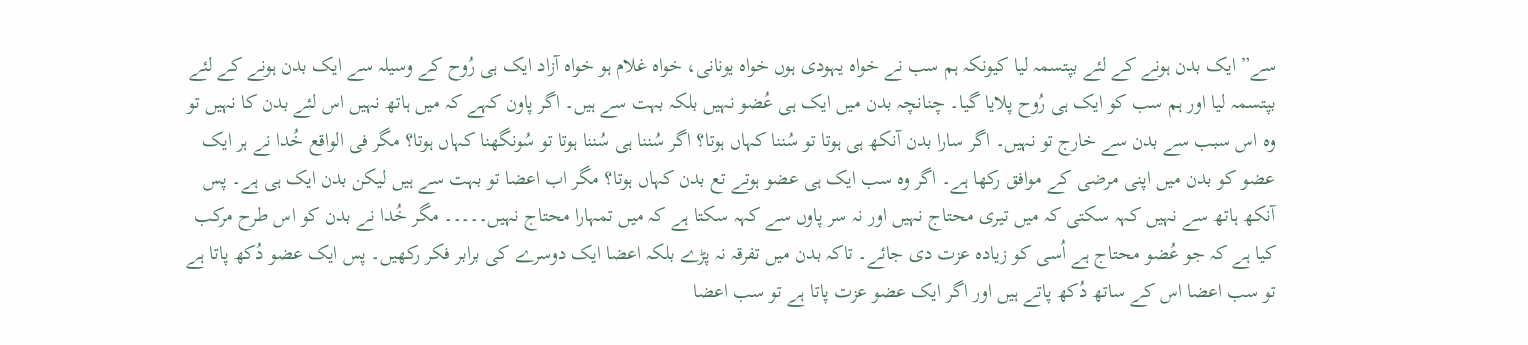سے” ایک بدن ہونے کے لئے بپتسمہ لیا کیونکہ ہم سب نے خواہ یہودی ہوں خواہ یونانی، خواہ غلام ہو خواہ آزاد ایک ہی رُوح کے وسیلہ سے ایک بدن ہونے کے لئے بپتسمہ لیا اور ہم سب کو ایک ہی رُوح پلایا گیا۔ چنانچہ بدن میں ایک ہی عُضو نہیں بلکہ بہت سے ہیں۔ اگر پاون کہے کہ میں ہاتھ نہیں اس لئے بدن کا نہیں تو وہ اس سبب سے بدن سے خارج تو نہیں۔ اگر سارا بدن آنکھ ہی ہوتا تو سُننا کہاں ہوتا؟ اگر سُننا ہی سُننا ہوتا تو سُونگھنا کہاں ہوتا؟ مگر فی الواقع خُدا نے ہر ایک عضو کو بدن میں اپنی مرضی کے موافق رکھا ہے۔ اگر وہ سب ایک ہی عضو ہوتے تع بدن کہاں ہوتا؟ مگر اب اعضا تو بہت سے ہیں لیکن بدن ایک ہی ہے۔ پس آنکھ ہاتھ سے نہیں کہہ سکتی کہ میں تیری محتاج نہیں اور نہ سر پاوں سے کہہ سکتا ہے کہ میں تمہارا محتاج نہیں۔۔۔۔۔ مگر خُدا نے بدن کو اس طرح مرکب کیا ہے کہ جو عُضو محتاج ہے اُسی کو زیادہ عزت دی جائے۔ تاکہ بدن میں تفرقہ نہ پڑے بلکہ اعضا ایک دوسرے کی برابر فکر رکھیں۔ پس ایک عضو دُکھ پاتا ہے تو سب اعضا اس کے ساتھ دُکھ پاتے ہیں اور اگر ایک عضو عزت پاتا ہے تو سب اعضا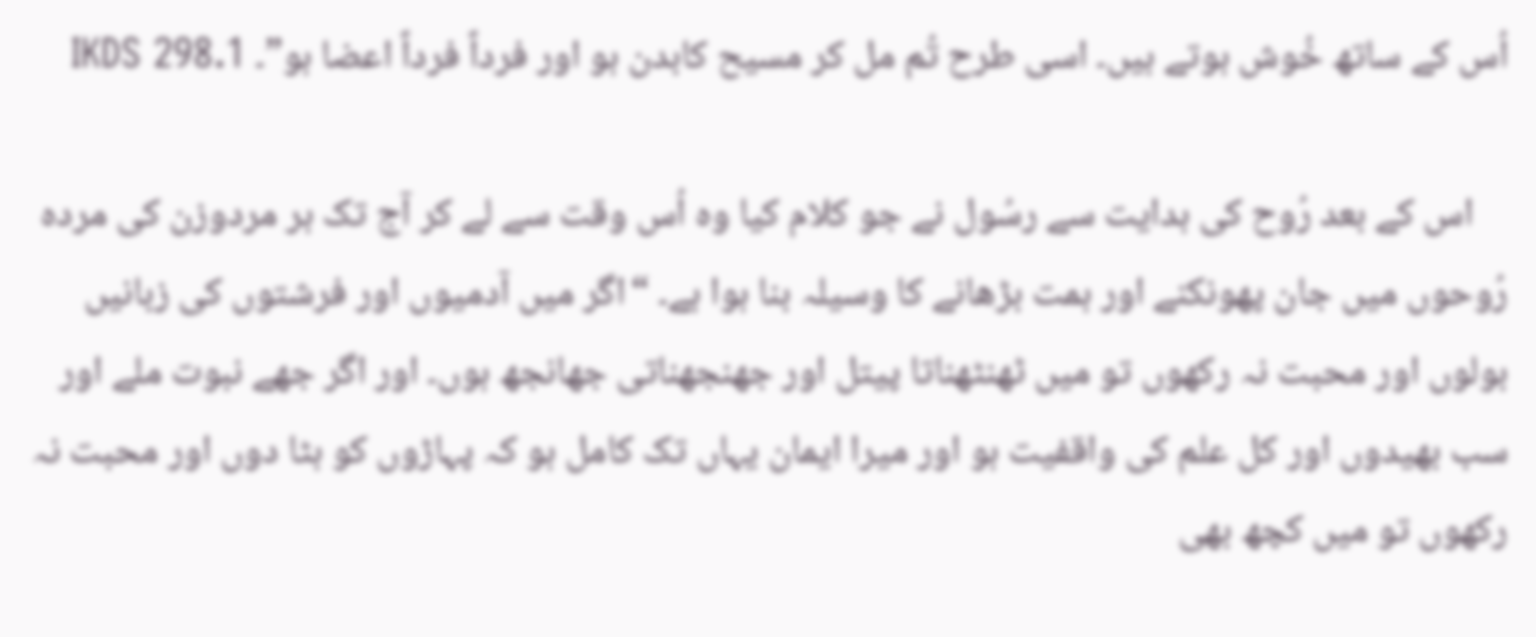اُس کے ساتھ خُوش ہوتے ہیں۔ اسی طرح تُم مل کر مسیح کابدن ہو اور فرداً فرداً اعضا ہو”۔ IKDS 298.1

    اس کے بعد رُوح کی ہدایت سے رسُول نے جو کلام کیا وہ اُس وقت سے لے کر آج تک ہر مردوزن کی مردہ رُوحوں میں جان پھونکنے اور ہمت بڑھانے کا وسیلہ بنا ہوا ہے۔ “اگر میں آدمیوں اور فرشتوں کی زبانیں بولوں اور محبت نہ رکھوں تو میں ٹھنٹھناتا پیتل اور جھنجھناتی جھانجھ ہوں۔ اور اگر جھے نبوت ملے اور سب بھیدوں اور کل علم کی واقفیت ہو اور میرا ایمان یہاں تک کامل ہو کہ پہاڑوں کو ہٹا دوں اور محبت نہ رکھوں تو میں کچھ بھی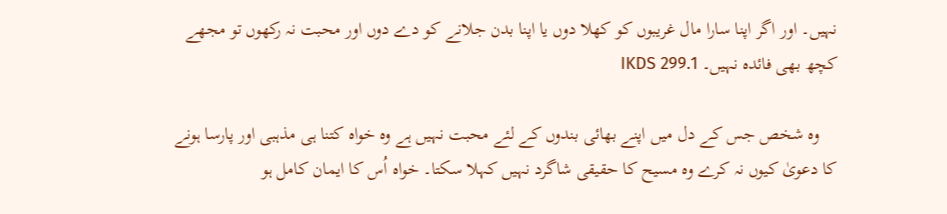نہیں۔ اور اگر اپنا سارا مال غریبوں کو کھلا دوں یا اپنا بدن جلانے کو دے دوں اور محبت نہ رکھوں تو مجھے کچھ بھی فائدہ نہیں۔ IKDS 299.1

    وہ شخص جس کے دل میں اپنے بھائی بندوں کے لئے محبت نہیں ہے وہ خواہ کتنا ہی مذہبی اور پارسا ہونے کا دعویٰ کیوں نہ کرے وہ مسیح کا حقیقی شاگرد نہیں کہلا سکتا۔ خواہ اُس کا ایمان کامل ہو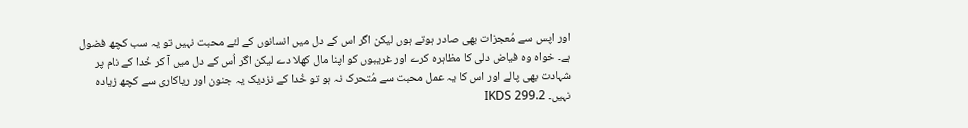اور اپس سے مُعجزات بھی صادر ہوتے ہوں لیکن اگر اس کے دل میں انسانوں کے لئے محبت نہیں تو یہ سب کچھ فضول ہے۔ خواہ وہ فیاض دلی کا مظاہرہ کرے اور غریبوں کو اپنا مال کھلا دے لیکن اگر اُس کے دل میں آ کر خُدا کے نام پر شہادت بھی پالے اور اس کا یہ عمل محبت سے مُتحرک نہ ہو تو خُدا کے نزدیک یہ جنون اور ریاکاری سے کچھ زیادہ نہیں۔ IKDS 299.2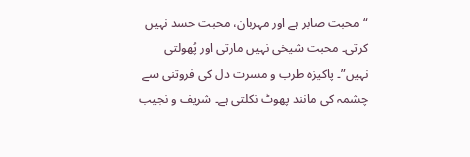“محبت صابر ہے اور مہربان، محبت حسد نہیں کرتی۔ محبت شیخی نہیں مارتی اور پُھولتی نہیں”۔ پاکیزہ طرب و مسرت دل کی فروتنی سے چشمہ کی مانند پھوٹ نکلتی ہے۔ شریف و نجیب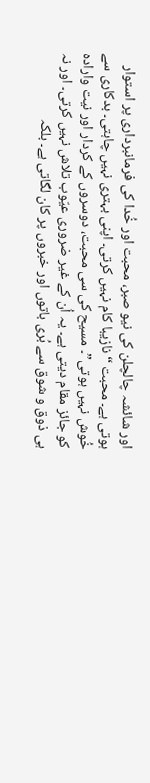اور شائشہ چالچلن کی نیو صبر، محبت اور خُدا کی فرمانبرداری پر استوار ہوتی ہے۔ محبت “نازیبا کام نہیں کرتی۔ اپنی بہتری نہیں چاہتی۔ بدکاری سے خُوش نہیں ہوتی”۔ مسیح کی سی محبت، دوسروں کے کردار اور نیت وارادہ کو جائز مقام دیتی ہے۔ یہ اُن کے غیر ضروری عیّوب تلاش نہیں کرتی۔ اور نہ ہی ذوق و شوق سے بُری باتوں اور خبروں پر کان لگاتی ہے۔ بلکہ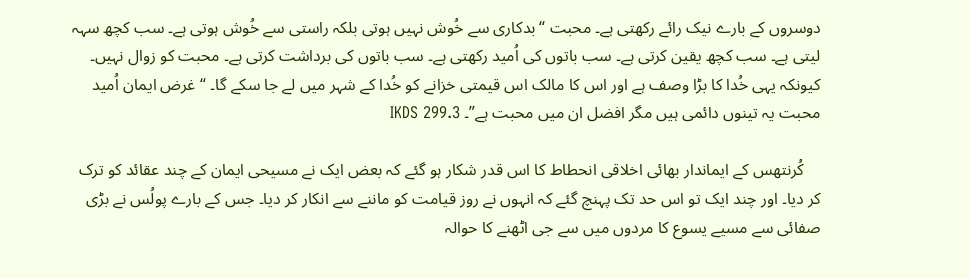دوسروں کے بارے نیک رائے رکھتی ہے۔ محبت “بدکاری سے خُوش نہیں ہوتی بلکہ راستی سے خُوش ہوتی ہے۔ سب کچھ سہہ لیتی ہے۔ سب کچھ یقین کرتی ہے۔ سب باتوں کی اُمید رکھتی ہے۔ سب باتوں کی برداشت کرتی ہے۔ محبت کو زوال نہیں۔ کیونکہ یہی خُدا کا بڑا وصف ہے اور اس کا مالک اس قیمتی خزانے کو خُدا کے شہر میں لے جا سکے گا۔ “غرض ایمان اُمید محبت یہ تینوں دائمی ہیں مگر افضل ان میں محبت ہے”۔ IKDS 299.3

    کُرنتھس کے ایماندار بھائی اخلاقی انحطاط کا اس قدر شکار ہو گئے کہ بعض ایک نے مسیحی ایمان کے چند عقائد کو ترک کر دیا۔ اور چند ایک تو اس حد تک پہنچ گئے کہ انہوں نے روز قیامت کو ماننے سے انکار کر دیا۔ جس کے بارے پولُس نے بڑی صفائی سے مسیے یسوع کا مردوں میں سے جی اٹھنے کا حوالہ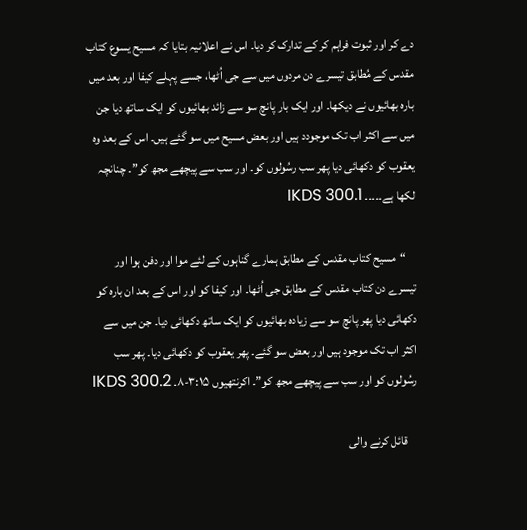دے کر اور ثبوت فراہم کر کے تدارک کر دیا۔ اس نے اعلانیہ بتایا کہ مسیح یسوع کتاب مقدس کے مُطابق تیسرے دن مردوں میں سے جی اُٹھا، جسے پہلے کیفا اور بعد میں بارہ بھائیوں نے دیکھا۔ اور ایک بار پانچ سو سے زائد بھائیوں کو ایک ساتھ دیا جن میں سے اکثر اب تک موجودد ہیں اور بعض مسیح میں سو گئے ہیں۔ اس کے بعد وہ یعقوب کو دکھائی دیا پھر سب رسُولوں کو۔ اور سب سے پیچھے مجھ کو”۔ چنانچہ لکھا ہے۔۔۔۔۔ IKDS 300.1

    “مسیح کتاب مقدس کے مطابق ہمارے گناہوں کے لئے موا اور دفن ہوا اور تیسرے دن کتاب مقدس کے مطابق جی اُٹھا۔ اور کیفا کو اور اس کے بعد ان بارہ کو دکھائی دیا پھر پانچ سو سے زیادہ بھائیوں کو ایک ساتھ دکھائی دیا۔ جن میں سے اکثر اب تک موجود ہیں اور بعض سو گئے۔ پھر یعقوب کو دکھائی دیا۔ پھر سب رسُولوں کو اور سب سے پیچھے مجھ کو”۔ اکرنتھیوں ۳:۱۵-۸۔ IKDS 300.2

    قائل کرنے والی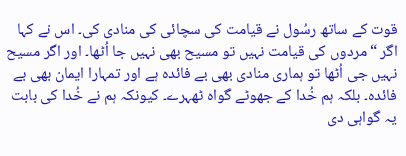قوت کے ساتھ رسُول نے قیامت کی سچائی کی منادی کی۔ اس نے کہا اگر “مردوں کی قیامت نہیں تو مسیح بھی نہیں جا اُٹھا۔ اور اگر مسیح نہیں جی اُٹھا تو ہماری منادی بھی بے فائدہ ہے اور تمہارا ایمان بھی بے فائدہ۔ بلکہ ہم خُدا کے جھوٹے گواہ ٹھہرے۔ کیونکہ ہم نے خُدا کی بابت یہ گواہی دی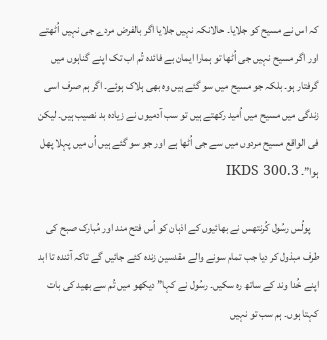کہ اس نے مسیح کو جلایا۔ حالانکہ نہیں جلایا اگر بالفرض مردے جی نہیں اُٹھتے اور اگر مسیح نہیں جی اُٹھا تو ہمارا ایمان بے فائدہ تُم اب تک اپنے گناہوں میں گرفتار ہو۔ بلکہ جو مسیح میں سو گئے ہیں وہ بھی ہلاک ہوئے۔ اگر ہم صرف اسی زندگی میں مسیح میں اُمید رکھتے ہیں تو سب آدمیوں نے زیادہ بد نصیب ہیں۔ لیکن فی الواقع مسیح مردوں میں سے جی اُٹھا ہے اور جو سو گئے ہیں اُں میں پہلا پھل ہوا”۔ IKDS 300.3

    پولُس رسُول کُرنتھس نے بھائیوں کے اذہان کو اُس فتح مند اور مُبارک صبح کی طرف مبذول کر دیا جب تمام سونے والے مقدسین زندہ کئے جائیں گے تاکہ آئندہ تا ابد اپنے خُدا وند کے ساتھ رہ سکیں۔ رسُول نے کہا” دیکھو میں تُم سے بھید کی بات کہتا ہوں۔ ہم سب تو نہیں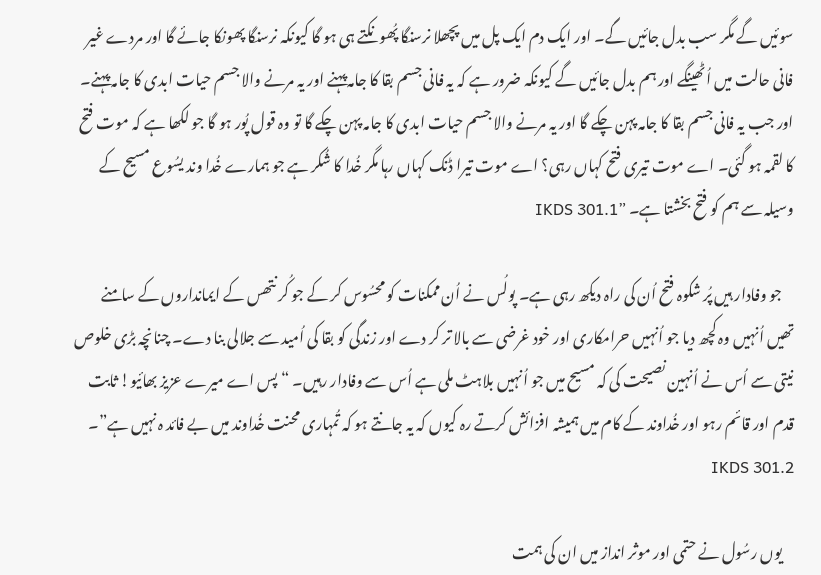سوئیں گے مگر سب بدل جائیں گے۔ اور ایک دم ایک پل میں پچھلا نرسنگا پُھونکتے ہی ہو گا کیونکہ نرسنگا پھونکا جائے گا اور مردے غیر فانی حالت میں اُٹھینگے اور ہم بدل جائیں گے کیونکہ ضرور ہے کہ یہ فانی جسم بقا کا جامہ پہنے اور یہ مرنے والا جسم حیات ابدی کا جامہ پہنے۔ اور جب یہ فانی جسم بقا کا جامہ پہن چکے گا اور یہ مرنے والا جسم حیات ابدی کا جامہ پہن چکے گا تو وہ قول پُور ہو گا جو لکھا ہے کہ موت فتح کا لقمہ ہو گئی۔ اے موت تیری فتح کہاں رہی؟ اے موت تیرا ڈنک کہاں رہا مگر خُدا کا شُکر ہے جو ہمارے خُدا وند یسُوع مسیح کے وسیلہ سے ہم کو فتح بخشتا ہے۔ ”IKDS 301.1

    جو وفادار ہیں پُر شکوہ فتح اُن کی راہ دیکھ رہی ہے۔ پولُس نے اُن ممکنات کو محسُوس کر کے جو کُر نتھس کے ایمانداروں کے سامنے تھیں اُنہیں وہ کچھ دیا جو اُنہیں حرامکاری اور خود غرضی سے بالا تر کر دے اور زندگی کو بقا کی اُمید سے جلالی بنا دے۔ چنانچہ بڑی خلوص نیتی سے اُس نے اُنہین نصیحت کی کہ مسیح میں جو اُنہیں بلاہٹ ملی ہے اُس سے وفادار رہیں۔ “پس اے میرے عزیز بھائیو! ثابت قدم اور قائم رہو اور خُداوند کے کام میں ہمیشہ افزائش کرتے رہ کیوں کہ یہ جانتے ہو کہ تُمہاری محنت خُداوند میں بے فائد ہ نہیں ہے”۔ IKDS 301.2

    یوں رسُول نے حتمی اور موثر انداز میں ان کی ہمت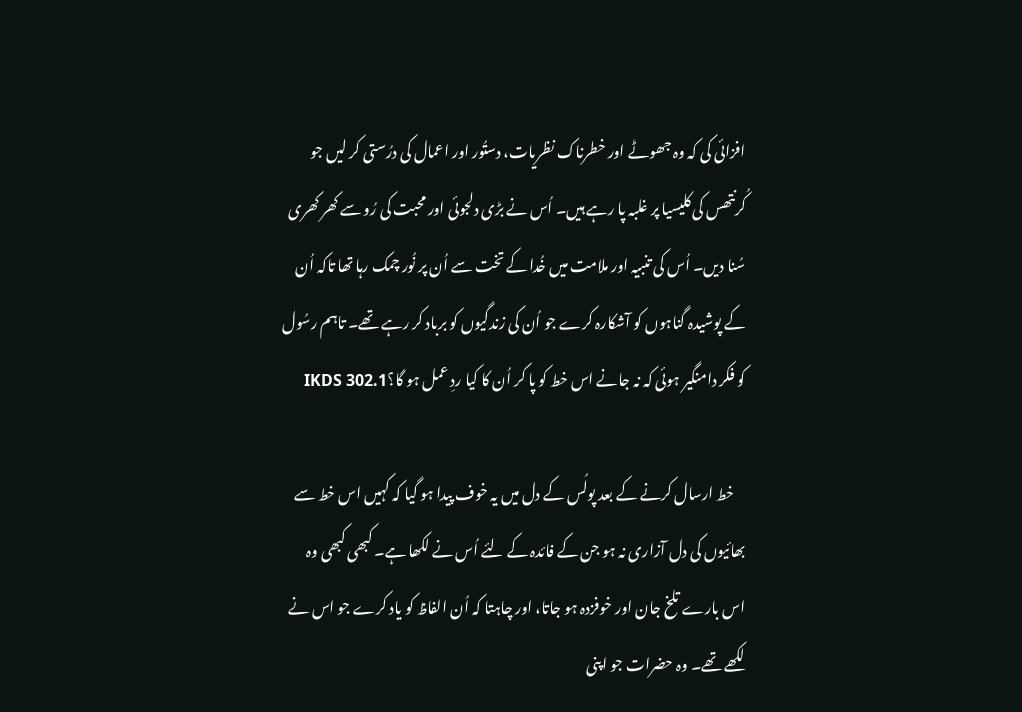افزائی کی کہ وہ جھوٹے اور خطرناک نظریات، دستُور اور اعمال کی درُستی کر لیں جو کُرنتھس کی کلیسیا پر غلبہ پا رہے ہیں۔ اُس نے بڑی دلجوئی اور محبت کی رُو سے کھر کھری سُنا دیں۔ اُس کی تنبیہ اور ملامت میں خُدا کے تخت سے اُن پر نُور چمک رہا تھا تاکہ اُن کے پوشیدہ گناہوں کو آشکارہ کرے جو اُن کی زندگیوں کو برباد کر رہے تھے۔ تاہم رسُول کو فکر دامنگیر ہوئی کہ نہ جانے اس خط کو پا کر اُن کا کیا ردِ عمل ہو گا؟IKDS 302.1

    خط ارسال کرنے کے بعد پولُس کے دل میں یہ خوف پیدا ہو گیا کہ کہیں اس خط سے بھائیوں کی دل آزاری نہ ہو جن کے فائدہ کے لئے اُس نے لکھا ہے۔ کبھی کبھی وہ اس بارے تلخ جان اور خوفزدہ ہو جاتا، اور چاہتا کہ اُن الفاظ کو یاد کرے جو اس نے لکھے تھے۔ وہ حضرات جو اپنی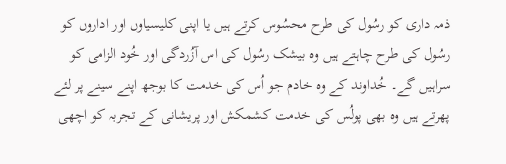ذمہ داری کو رسُول کی طرح محسُوس کرتے ہیں یا اپنی کلیسیاوں اور اداروں کو رسُول کی طرح چاہتے ہیں وہ بیشک رسُول کی اس آزُردگی اور خُود الزامی کو سراہیں گے۔ خُداوند کے وہ خادم جو اُس کی خدمت کا بوجھ اپنے سینے پر لئے پھرتے ہیں وہ بھی پولُس کی خدمت کشمکش اور پریشانی کے تجربہ کو اچھی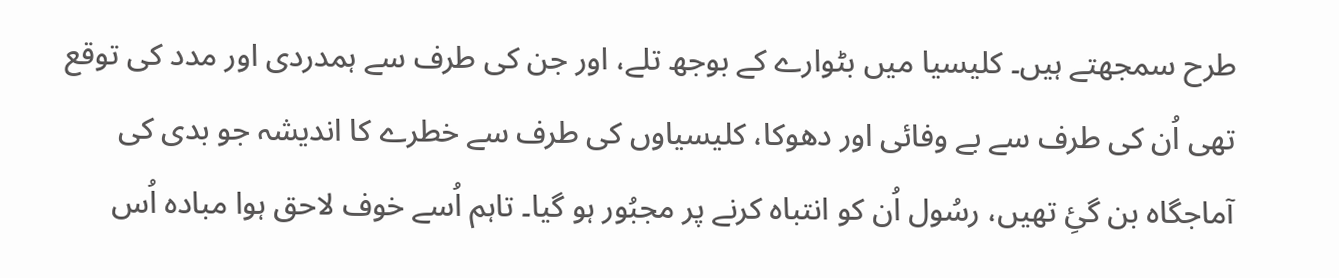طرح سمجھتے ہیں۔ کلیسیا میں بٹوارے کے بوجھ تلے، اور جن کی طرف سے ہمدردی اور مدد کی توقع تھی اُن کی طرف سے بے وفائی اور دھوکا، کلیسیاوں کی طرف سے خطرے کا اندیشہ جو بدی کی آماجگاہ بن گئِ تھیں، رسُول اُن کو انتباہ کرنے پر مجبُور ہو گیا۔ تاہم اُسے خوف لاحق ہوا مبادہ اُس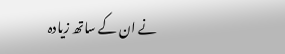نے ان کے ساتھ زیادہ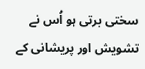سختی برتی ہو اُس نے تشویش اور پریشانی کے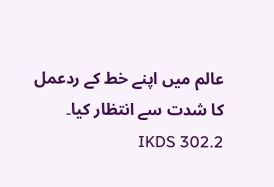عالم میں اپنے خط کے ردعمل کا شدت سے انتظار کیا۔ IKDS 302.2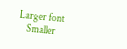Larger font
    Smaller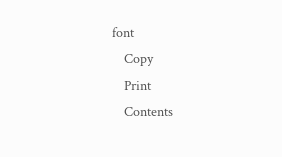font
    Copy
    Print
    Contents